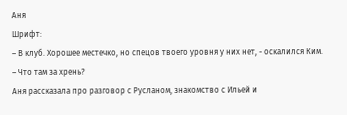Аня
Шрифт:
– В клуб. Хорошее местечко, но спецов твоего уровня у них нет, - оскалился Ким.
– Что там за хрень?
Аня рассказала про разговор с Русланом, знакомство с Ильей и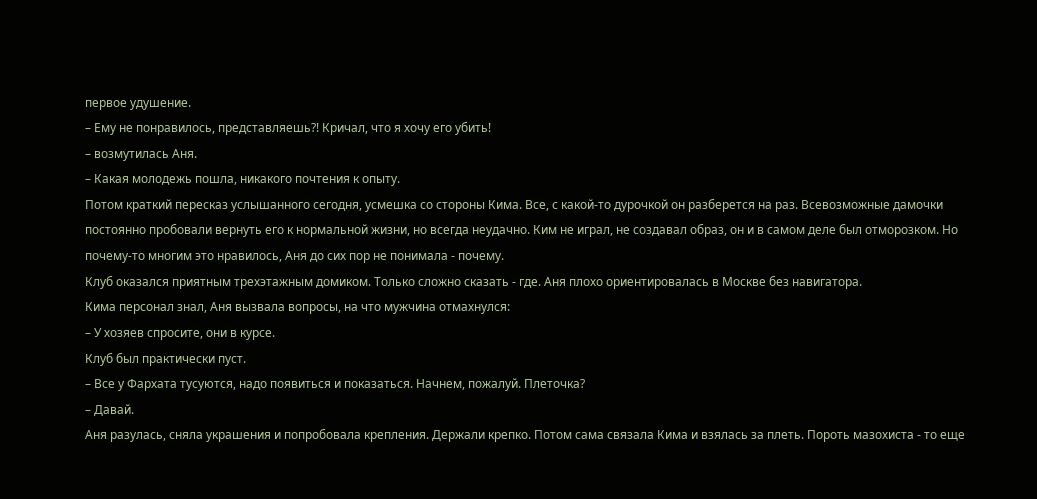первое удушение.
– Ему не понравилось, представляешь?! Кричал, что я хочу его убить!
– возмутилась Аня.
– Какая молодежь пошла, никакого почтения к опыту.
Потом краткий пересказ услышанного сегодня, усмешка со стороны Кима. Все, с какой-то дурочкой он разберется на раз. Всевозможные дамочки постоянно пробовали вернуть его к нормальной жизни, но всегда неудачно. Ким не играл, не создавал образ, он и в самом деле был отморозком. Но почему-то многим это нравилось, Аня до сих пор не понимала - почему.
Клуб оказался приятным трехэтажным домиком. Только сложно сказать - где. Аня плохо ориентировалась в Москве без навигатора.
Кима персонал знал, Аня вызвала вопросы, на что мужчина отмахнулся:
– У хозяев спросите, они в курсе.
Клуб был практически пуст.
– Все у Фархата тусуются, надо появиться и показаться. Начнем, пожалуй. Плеточка?
– Давай.
Аня разулась, сняла украшения и попробовала крепления. Держали крепко. Потом сама связала Кима и взялась за плеть. Пороть мазохиста - то еще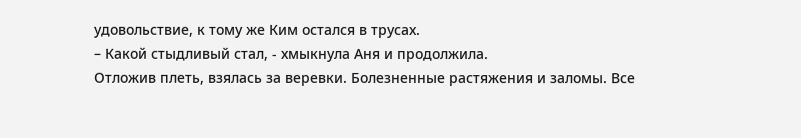удовольствие, к тому же Ким остался в трусах.
– Какой стыдливый стал, - хмыкнула Аня и продолжила.
Отложив плеть, взялась за веревки. Болезненные растяжения и заломы. Все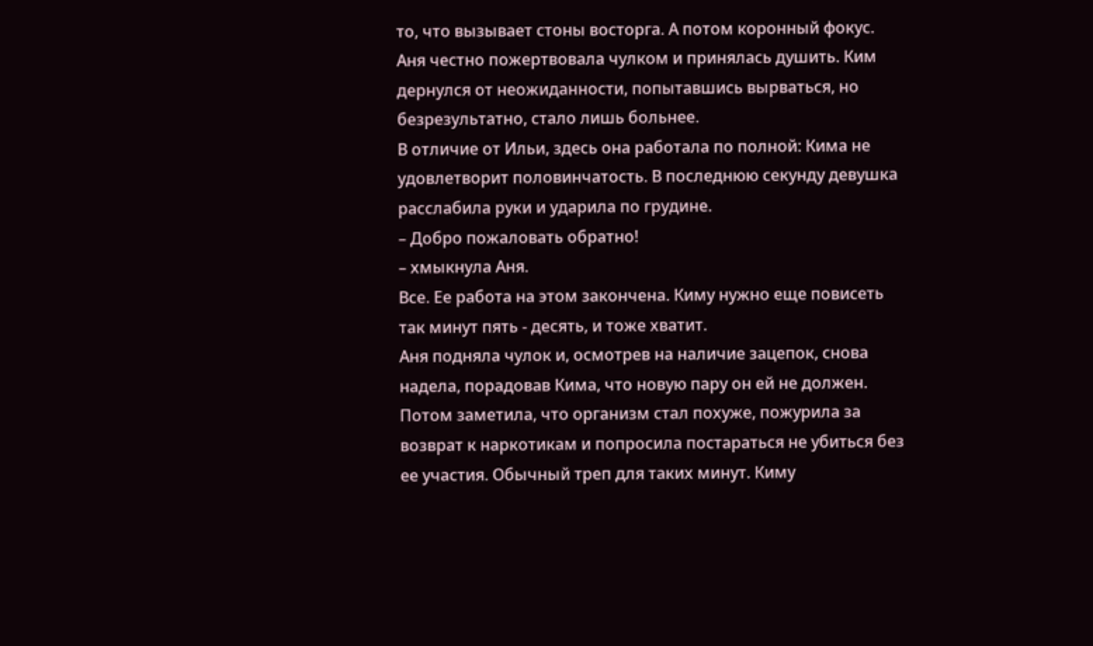то, что вызывает стоны восторга. А потом коронный фокус. Аня честно пожертвовала чулком и принялась душить. Ким дернулся от неожиданности, попытавшись вырваться, но безрезультатно, стало лишь больнее.
В отличие от Ильи, здесь она работала по полной: Кима не удовлетворит половинчатость. В последнюю секунду девушка расслабила руки и ударила по грудине.
– Добро пожаловать обратно!
– хмыкнула Аня.
Все. Ее работа на этом закончена. Киму нужно еще повисеть так минут пять - десять, и тоже хватит.
Аня подняла чулок и, осмотрев на наличие зацепок, снова надела, порадовав Кима, что новую пару он ей не должен. Потом заметила, что организм стал похуже, пожурила за возврат к наркотикам и попросила постараться не убиться без ее участия. Обычный треп для таких минут. Киму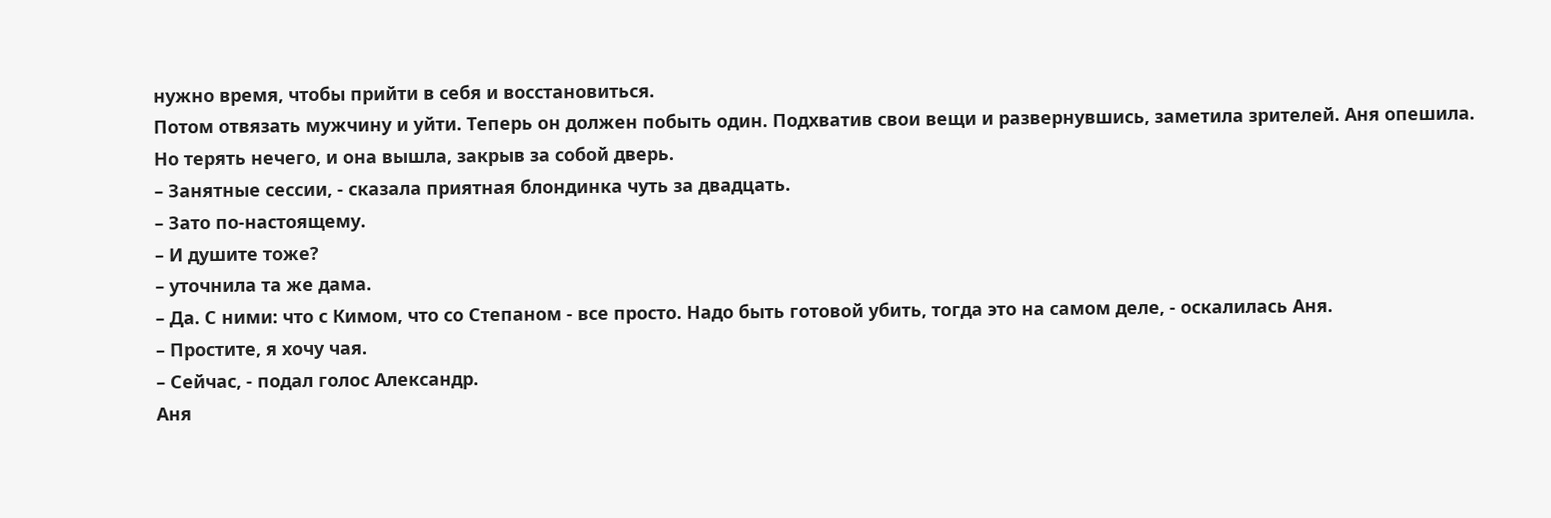нужно время, чтобы прийти в себя и восстановиться.
Потом отвязать мужчину и уйти. Теперь он должен побыть один. Подхватив свои вещи и развернувшись, заметила зрителей. Аня опешила. Но терять нечего, и она вышла, закрыв за собой дверь.
– Занятные сессии, - сказала приятная блондинка чуть за двадцать.
– Зато по-настоящему.
– И душите тоже?
– уточнила та же дама.
– Да. С ними: что с Кимом, что со Степаном - все просто. Надо быть готовой убить, тогда это на самом деле, - оскалилась Аня.
– Простите, я хочу чая.
– Сейчас, - подал голос Александр.
Аня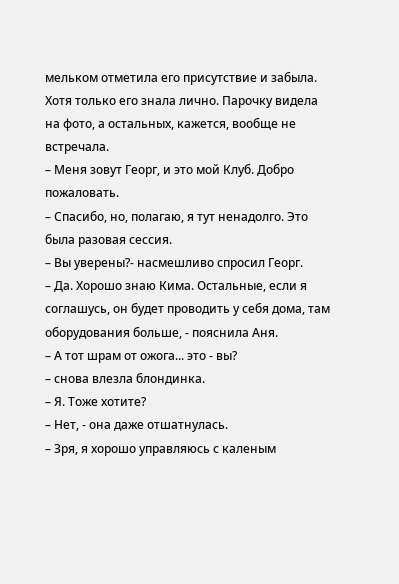мельком отметила его присутствие и забыла. Хотя только его знала лично. Парочку видела на фото, а остальных, кажется, вообще не встречала.
– Меня зовут Георг, и это мой Клуб. Добро пожаловать.
– Спасибо, но, полагаю, я тут ненадолго. Это была разовая сессия.
– Вы уверены?- насмешливо спросил Георг.
– Да. Хорошо знаю Кима. Остальные, если я соглашусь, он будет проводить у себя дома, там оборудования больше, - пояснила Аня.
– А тот шрам от ожога... это - вы?
– снова влезла блондинка.
– Я. Тоже хотите?
– Нет, - она даже отшатнулась.
– Зря, я хорошо управляюсь с каленым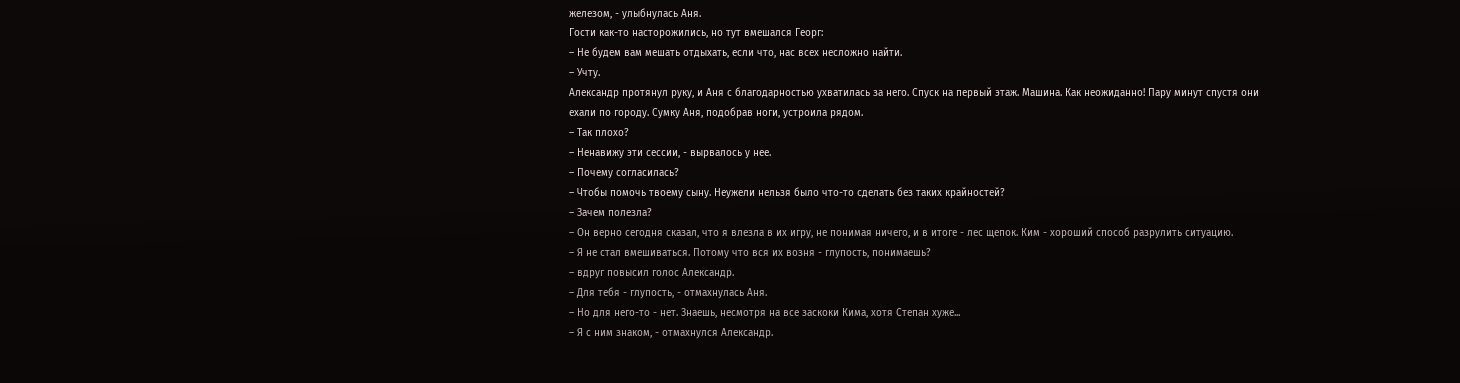железом, - улыбнулась Аня.
Гости как-то насторожились, но тут вмешался Георг:
– Не будем вам мешать отдыхать, если что, нас всех несложно найти.
– Учту.
Александр протянул руку, и Аня с благодарностью ухватилась за него. Спуск на первый этаж. Машина. Как неожиданно! Пару минут спустя они ехали по городу. Сумку Аня, подобрав ноги, устроила рядом.
– Так плохо?
– Ненавижу эти сессии, - вырвалось у нее.
– Почему согласилась?
– Чтобы помочь твоему сыну. Неужели нельзя было что-то сделать без таких крайностей?
– Зачем полезла?
– Он верно сегодня сказал, что я влезла в их игру, не понимая ничего, и в итоге - лес щепок. Ким - хороший способ разрулить ситуацию.
– Я не стал вмешиваться. Потому что вся их возня - глупость, понимаешь?
– вдруг повысил голос Александр.
– Для тебя - глупость, - отмахнулась Аня.
– Но для него-то - нет. Знаешь, несмотря на все заскоки Кима, хотя Степан хуже...
– Я с ним знаком, - отмахнулся Александр.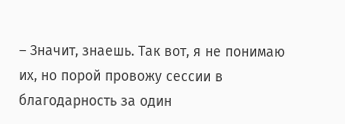– Значит, знаешь. Так вот, я не понимаю их, но порой провожу сессии в благодарность за один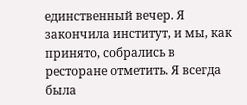единственный вечер. Я закончила институт, и мы, как принято, собрались в ресторане отметить. Я всегда была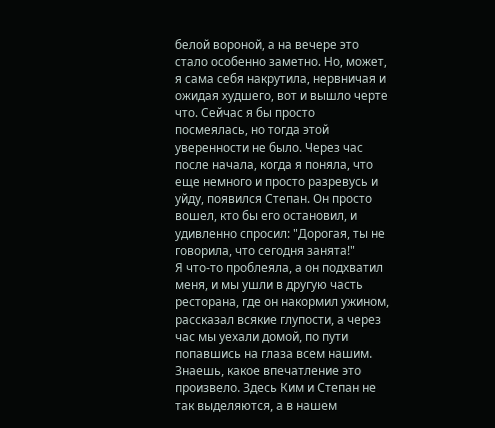белой вороной, а на вечере это стало особенно заметно. Но, может, я сама себя накрутила, нервничая и ожидая худшего, вот и вышло черте что. Сейчас я бы просто посмеялась, но тогда этой уверенности не было. Через час после начала, когда я поняла, что еще немного и просто разревусь и уйду, появился Степан. Он просто вошел, кто бы его остановил, и удивленно спросил: "Дорогая, ты не говорила, что сегодня занята!"
Я что-то проблеяла, а он подхватил меня, и мы ушли в другую часть ресторана, где он накормил ужином, рассказал всякие глупости, а через час мы уехали домой, по пути попавшись на глаза всем нашим. Знаешь, какое впечатление это произвело. Здесь Ким и Степан не так выделяются, а в нашем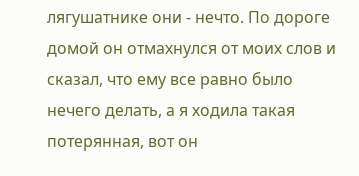лягушатнике они - нечто. По дороге домой он отмахнулся от моих слов и сказал, что ему все равно было нечего делать, а я ходила такая потерянная, вот он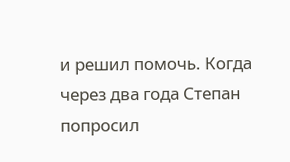и решил помочь. Когда через два года Степан попросил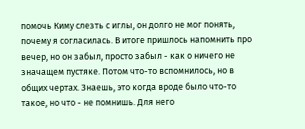помочь Киму слезть с иглы, он долго не мог понять, почему я согласилась. В итоге пришлось напомнить про вечер, но он забыл, просто забыл - как о ничего не значащем пустяке. Потом что-то вспомнилось, но в общих чертах. Знаешь, это когда вроде было что-то такое, но что - не помнишь. Для него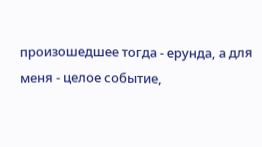произошедшее тогда - ерунда, а для меня - целое событие,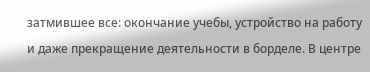затмившее все: окончание учебы, устройство на работу и даже прекращение деятельности в борделе. В центре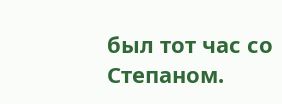был тот час со Степаном.